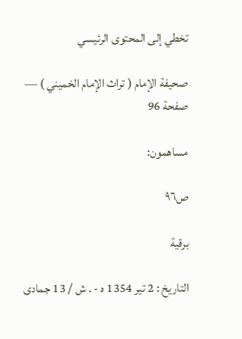تخطي إلى المحتوى الرئيسي

صحيفة الإمام ( تراث الإمام الخميني ) — صفحة 96

مساهمون:

ص٩٦

برقية

التاريخ : 2 تير 1354 ه - . ش / 13 جمادى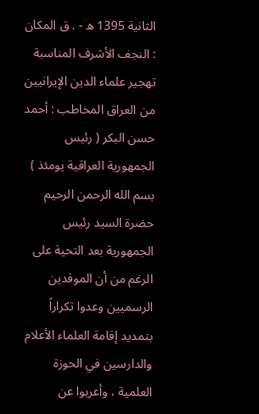الثانية 1395 ه - . ق المكان : النجف الأشرف المناسبة تهجير علماء الدين الإيرانيين من العراق المخاطب : أحمد حسن البكر ( رئيس الجمهورية العراقية يومئذ ) بسم الله الرحمن الرحيم حضرة السيد رئيس الجمهورية بعد التحية على الرغم من أن الموفدين الرسميين وعدوا تكراراً بتمديد إقامة العلماء الأعلام والدارسين في الحوزة العلمية ، وأعربوا عن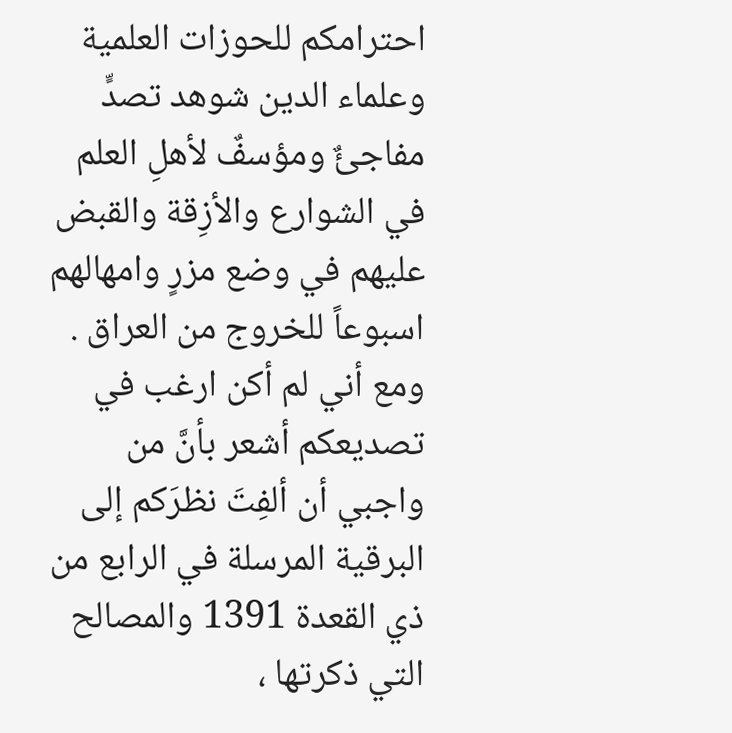احترامكم للحوزات العلمية وعلماء الدين شوهد تصدٍّ مفاجئٌ ومؤسفٌ لأهلِ العلم في الشوارع والأزِقة والقبض عليهم في وضع مزرٍ وامهالهم اسبوعاً للخروج من العراق . ومع أني لم أكن ارغب في تصديعكم أشعر بأنَّ من واجبي أن ألفِتَ نظرَكم إلى البرقية المرسلة في الرابع من ذي القعدة 1391 والمصالح التي ذكرتها ،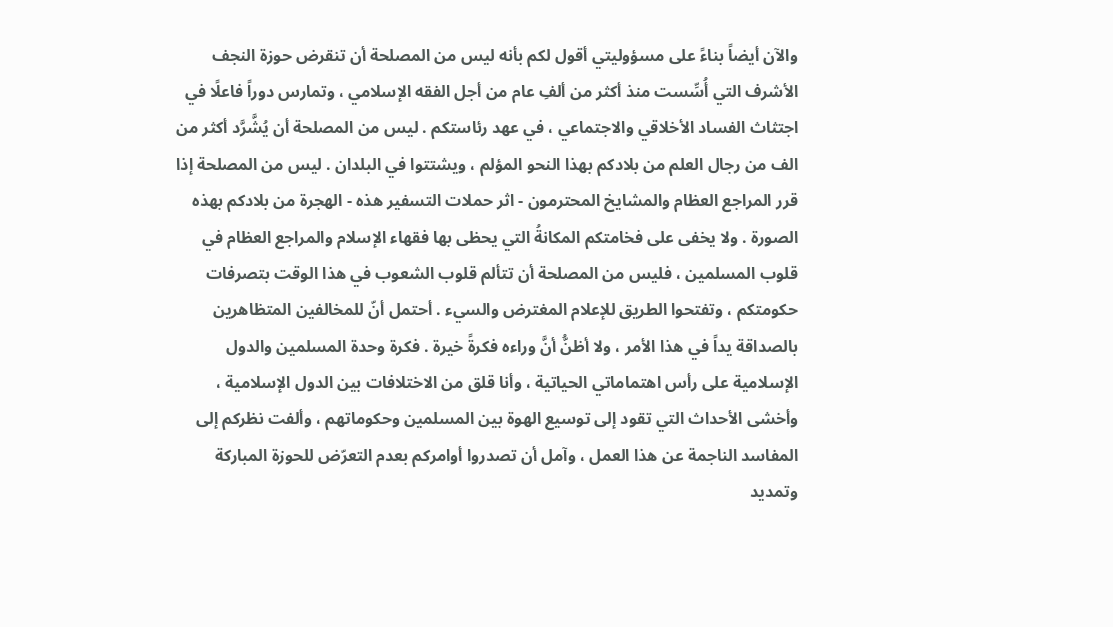والآن أيضاً بناءً على مسؤوليتي أقول لكم بأنه ليس من المصلحة أن تنقرض حوزة النجف الأشرف التي أُسِّست منذ أكثر من ألفِ عام من أجل الفقه الإسلامي ، وتمارس دوراً فاعلًا في اجتثاث الفساد الأخلاقي والاجتماعي ، في عهد رئاستكم . ليس من المصلحة أن يُشَّرَّد أكثر من الف من رجال العلم من بلادكم بهذا النحو المؤلم ، ويشتتوا في البلدان . ليس من المصلحة إذا قرر المراجع العظام والمشايخ المحترمون - اثر حملات التسفير هذه - الهجرة من بلادكم بهذه الصورة . ولا يخفى على فخامتكم المكانةُ التي يحظى بها فقهاء الإسلام والمراجع العظام في قلوب المسلمين ، فليس من المصلحة أن تتألم قلوب الشعوب في هذا الوقت بتصرفات حكومتكم ، وتفتحوا الطريق للإعلام المغترض والسيء . أحتمل أنّ للمخالفين المتظاهرين بالصداقة يداً في هذا الأمر ، ولا أظنُّ أنَّ وراءه فكرةً خيرة . فكرة وحدة المسلمين والدول الإسلامية على رأس اهتماماتي الحياتية ، وأنا قلق من الاختلافات بين الدول الإسلامية ، وأخشى الأحداث التي تقود إلى توسيع الهوة بين المسلمين وحكوماتهم ، وألفت نظركم إلى المفاسد الناجمة عن هذا العمل ، وآمل أن تصدروا أوامركم بعدم التعرّض للحوزة المباركة وتمديد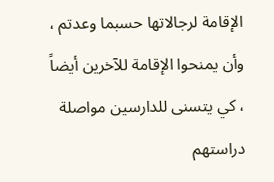الإقامة لرجالاتها حسبما وعدتم ، وأن يمنحوا الإقامة للآخرين أيضاً ، كي يتسنى للدارسين مواصلة دراستهم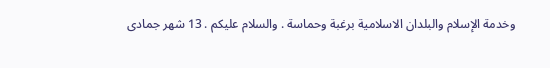وخدمة الإسلام والبلدان الاسلامية برغبة وحماسة . والسلام عليكم . 13 شهر جمادى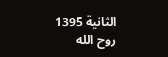الثانية 1395 روح الله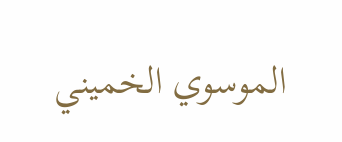الموسوي الخميني